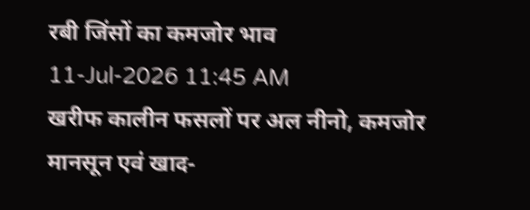रबी जिंसों का कमजोर भाव
11-Jul-2026 11:45 AM
खरीफ कालीन फसलों पर अल नीनो, कमजोर मानसून एवं खाद-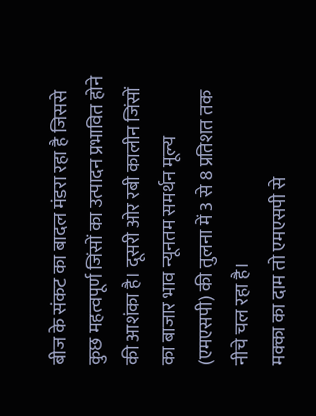बीज के संकट का बादल मंडरा रहा है जिससे कुछ महत्वपूर्ण जिंसों का उत्पादन प्रभावित होने की आशंका है। दूसरी ओर रबी कालीन जिंसों का बाजार भाव न्यूनतम समर्थन मूल्य (एमएसपी) की तुलना में 3 से 8 प्रतिशत तक नीचे चल रहा है।
मक्का का दाम तो एमएसपी से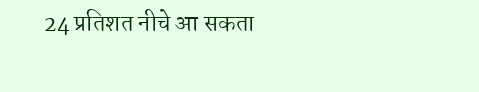24 प्रतिशत नीचे आ सकता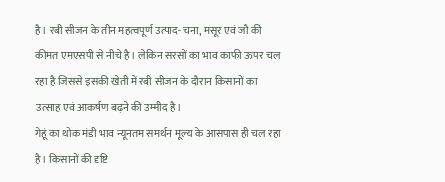है। रबी सीजन के तीन महत्वपूर्ण उत्पाद- चना, मसूर एवं जौ की कीमत एमएसपी से नीचे है। लेकिन सरसों का भाव काफी ऊपर चल रहा है जिससे इसकी खेती में रबी सीजन के दौरान किसानों का उत्साह एवं आकर्षण बढ़ने की उम्मीद है।
गेहूं का थोक मंडी भाव न्यूनतम समर्थन मूल्य के आसपास ही चल रहा है। किसानों की दृष्टि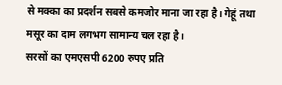से मक्का का प्रदर्शन सबसे कमजोर माना जा रहा है। गेहूं तथा मसूर का दाम लगभग सामान्य चल रहा है।
सरसों का एमएसपी 6200 रुपए प्रति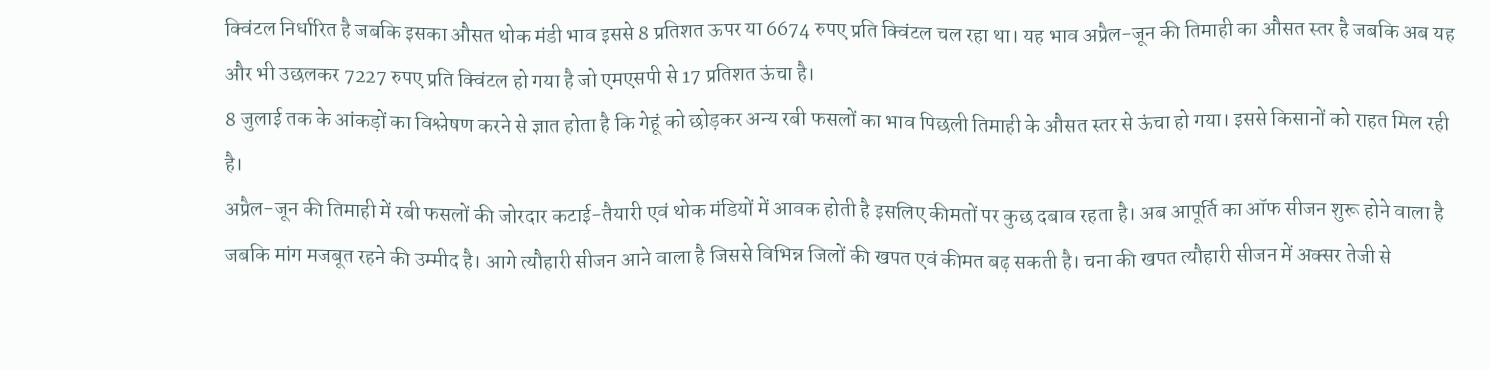क्विंटल निर्धारित है जबकि इसका औसत थोक मंडी भाव इससे 8 प्रतिशत ऊपर या 6674 रुपए प्रति क्विंटल चल रहा था। यह भाव अप्रैल-जून की तिमाही का औसत स्तर है जबकि अब यह और भी उछलकर 7227 रुपए प्रति क्विंटल हो गया है जो एमएसपी से 17 प्रतिशत ऊंचा है।
8 जुलाई तक के आंकड़ों का विश्लेषण करने से ज्ञात होता है कि गेहूं को छोड़कर अन्य रबी फसलों का भाव पिछली तिमाही के औसत स्तर से ऊंचा हो गया। इससे किसानों को राहत मिल रही है।
अप्रैल-जून की तिमाही में रबी फसलों की जोरदार कटाई-तैयारी एवं थोक मंडियों में आवक होती है इसलिए कीमतों पर कुछ दबाव रहता है। अब आपूर्ति का ऑफ सीजन शुरू होने वाला है जबकि मांग मजबूत रहने की उम्मीद है। आगे त्यौहारी सीजन आने वाला है जिससे विभिन्न जिलों की खपत एवं कीमत बढ़ सकती है। चना की खपत त्यौहारी सीजन में अक्सर तेजी से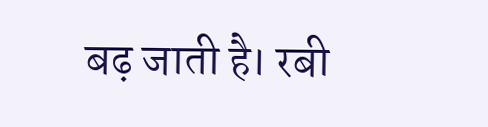बढ़ जाती है। रबी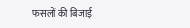फसलों की बिजाई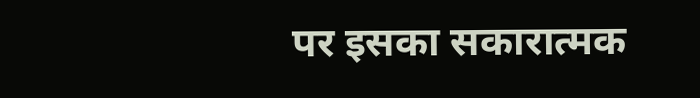पर इसका सकारात्मक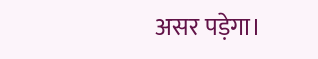असर पड़ेगा।